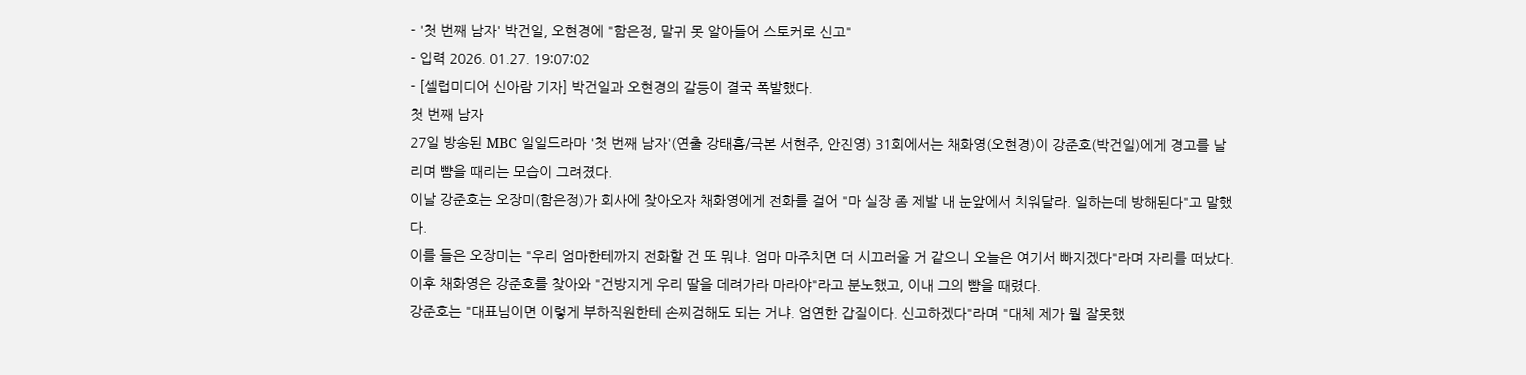- '첫 번째 남자' 박건일, 오현경에 "함은정, 말귀 못 알아들어 스토커로 신고"
- 입력 2026. 01.27. 19:07:02
- [셀럽미디어 신아람 기자] 박건일과 오현경의 갈등이 결국 폭발했다.
첫 번째 남자
27일 방송된 MBC 일일드라마 '첫 번째 남자'(연출 강태흠/극본 서현주, 안진영) 31회에서는 채화영(오현경)이 강준호(박건일)에게 경고를 날리며 뺨을 때리는 모습이 그려졌다.
이날 강준호는 오장미(함은정)가 회사에 찾아오자 채화영에게 전화를 걸어 "마 실장 좀 제발 내 눈앞에서 치워달라. 일하는데 방해된다"고 말했다.
이를 들은 오장미는 "우리 엄마한테까지 전화할 건 또 뭐냐. 엄마 마주치면 더 시끄러울 거 같으니 오늘은 여기서 빠지겠다"라며 자리를 떠났다. 이후 채화영은 강준호를 찾아와 "건방지게 우리 딸을 데려가라 마라야"라고 분노했고, 이내 그의 뺨을 때렸다.
강준호는 "대표님이면 이렇게 부하직원한테 손찌검해도 되는 거냐. 엄연한 갑질이다. 신고하겠다"라며 "대체 제가 뭘 잘못했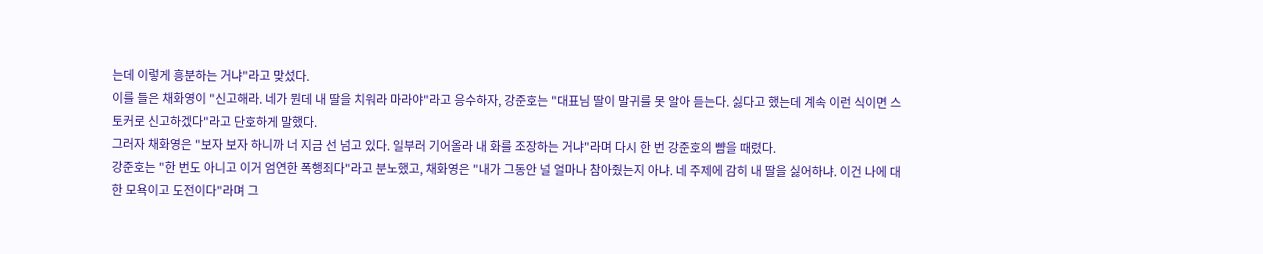는데 이렇게 흥분하는 거냐"라고 맞섰다.
이를 들은 채화영이 "신고해라. 네가 뭔데 내 딸을 치워라 마라야"라고 응수하자, 강준호는 "대표님 딸이 말귀를 못 알아 듣는다. 싫다고 했는데 계속 이런 식이면 스토커로 신고하겠다"라고 단호하게 말했다.
그러자 채화영은 "보자 보자 하니까 너 지금 선 넘고 있다. 일부러 기어올라 내 화를 조장하는 거냐"라며 다시 한 번 강준호의 뺨을 때렸다.
강준호는 "한 번도 아니고 이거 엄연한 폭행죄다"라고 분노했고, 채화영은 "내가 그동안 널 얼마나 참아줬는지 아냐. 네 주제에 감히 내 딸을 싫어하냐. 이건 나에 대한 모욕이고 도전이다"라며 그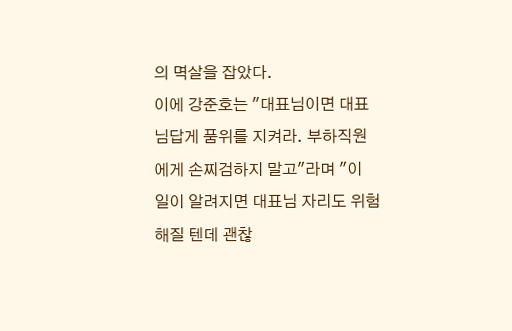의 멱살을 잡았다.
이에 강준호는 "대표님이면 대표님답게 품위를 지켜라. 부하직원에게 손찌검하지 말고"라며 "이 일이 알려지면 대표님 자리도 위험해질 텐데 괜찮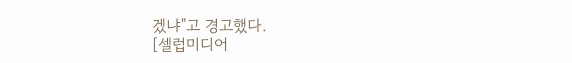겠냐"고 경고했다.
[셀럽미디어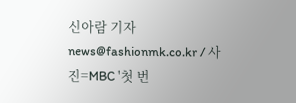신아람 기자 news@fashionmk.co.kr / 사진=MBC '첫 번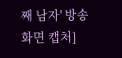째 남자' 방송 화면 캡처]